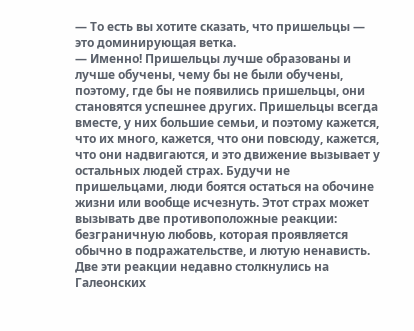— То есть вы хотите сказать, что пришельцы — это доминирующая ветка.
— Именно! Пришельцы лучше образованы и лучше обучены, чему бы не были обучены, поэтому, где бы не появились пришельцы, они становятся успешнее других. Пришельцы всегда вместе, у них большие семьи, и поэтому кажется, что их много, кажется, что они повсюду, кажется, что они надвигаются, и это движение вызывает у остальных людей страх. Будучи не пришельцами, люди боятся остаться на обочине жизни или вообще исчезнуть. Этот страх может вызывать две противоположные реакции: безграничную любовь, которая проявляется обычно в подражательстве, и лютую ненависть. Две эти реакции недавно столкнулись на Галеонских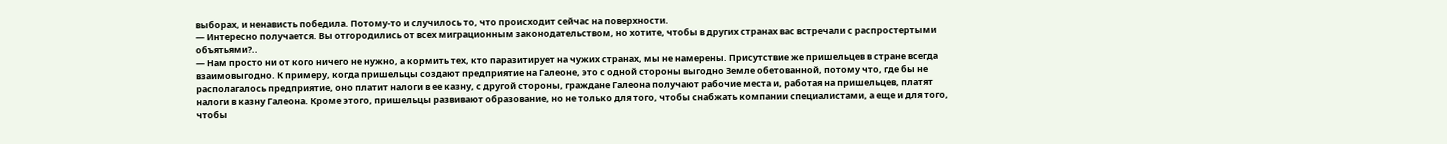выборах, и ненависть победила. Потому-то и случилось то, что происходит сейчас на поверхности.
— Интересно получается. Вы отгородились от всех миграционным законодательством, но хотите, чтобы в других странах вас встречали с распростертыми объятьями?..
— Нам просто ни от кого ничего не нужно, а кормить тех, кто паразитирует на чужих странах, мы не намерены. Присутствие же пришельцев в стране всегда взаимовыгодно. К примеру, когда пришельцы создают предприятие на Галеоне, это с одной стороны выгодно Земле обетованной, потому что, где бы не располагалось предприятие, оно платит налоги в ее казну, с другой стороны, граждане Галеона получают рабочие места и, работая на пришельцев, платят налоги в казну Галеона. Кроме этого, пришельцы развивают образование, но не только для того, чтобы снабжать компании специалистами, а еще и для того, чтобы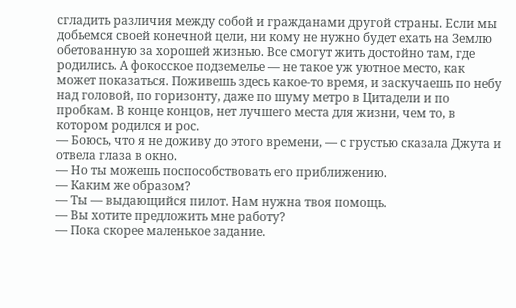сгладить различия между собой и гражданами другой страны. Если мы добьемся своей конечной цели, ни кому не нужно будет ехать на Землю обетованную за хорошей жизнью. Все смогут жить достойно там, где родились. А фокосское подземелье — не такое уж уютное место, как может показаться. Поживешь здесь какое-то время, и заскучаешь по небу над головой, по горизонту, даже по шуму метро в Цитадели и по пробкам. В конце концов, нет лучшего места для жизни, чем то, в котором родился и рос.
— Боюсь, что я не доживу до этого времени, — с грустью сказала Джута и отвела глаза в окно.
— Но ты можешь поспособствовать его приближению.
— Каким же образом?
— Ты — выдающийся пилот. Нам нужна твоя помощь.
— Вы хотите предложить мне работу?
— Пока скорее маленькое задание.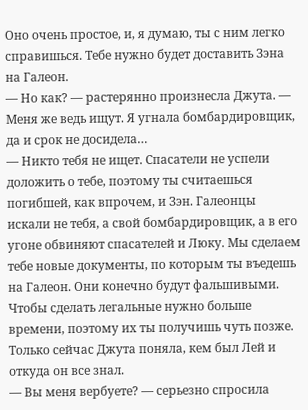Оно очень простое, и, я думаю, ты с ним легко справишься. Тебе нужно будет доставить Зэна на Галеон.
— Но как? — растерянно произнесла Джута. — Меня же ведь ищут. Я угнала бомбардировщик, да и срок не досидела…
— Никто тебя не ищет. Спасатели не успели доложить о тебе, поэтому ты считаешься погибшей, как впрочем, и Зэн. Галеонцы искали не тебя, а свой бомбардировщик, а в его угоне обвиняют спасателей и Люку. Мы сделаем тебе новые документы, по которым ты въедешь на Галеон. Они конечно будут фальшивыми. Чтобы сделать легальные нужно больше времени, поэтому их ты получишь чуть позже.
Только сейчас Джута поняла, кем был Лей и откуда он все знал.
— Вы меня вербуете? — серьезно спросила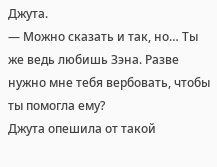Джута.
— Можно сказать и так, но… Ты же ведь любишь Зэна. Разве нужно мне тебя вербовать, чтобы ты помогла ему?
Джута опешила от такой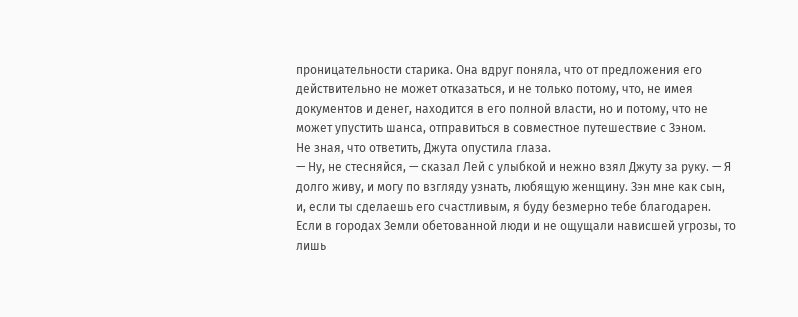проницательности старика. Она вдруг поняла, что от предложения его действительно не может отказаться, и не только потому, что, не имея документов и денег, находится в его полной власти, но и потому, что не может упустить шанса, отправиться в совместное путешествие с Зэном.
Не зная, что ответить, Джута опустила глаза.
— Ну, не стесняйся, — сказал Лей с улыбкой и нежно взял Джуту за руку. — Я долго живу, и могу по взгляду узнать, любящую женщину. Зэн мне как сын, и, если ты сделаешь его счастливым, я буду безмерно тебе благодарен.
Если в городах Земли обетованной люди и не ощущали нависшей угрозы, то лишь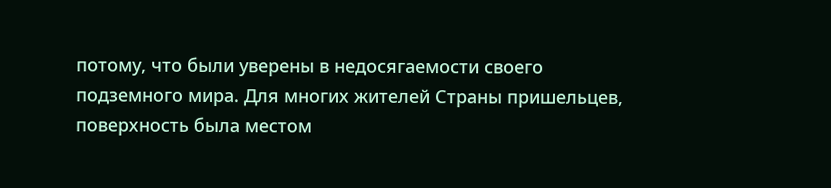потому, что были уверены в недосягаемости своего подземного мира. Для многих жителей Страны пришельцев, поверхность была местом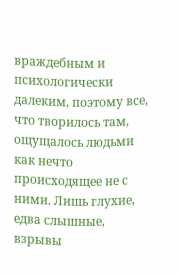враждебным и психологически далеким, поэтому все, что творилось там, ощущалось людьми как нечто происходящее не с ними. Лишь глухие, едва слышные, взрывы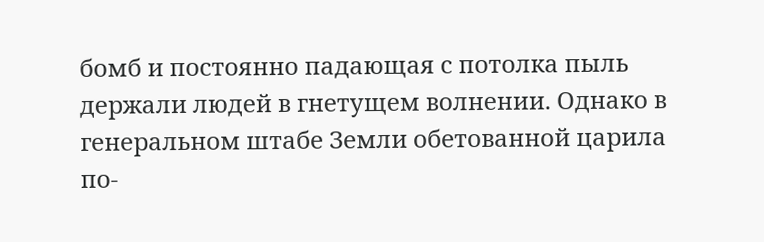бомб и постоянно падающая с потолка пыль держали людей в гнетущем волнении. Однако в генеральном штабе Земли обетованной царила по-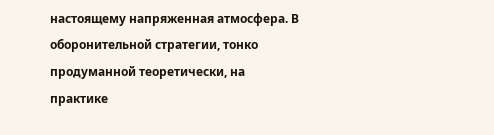настоящему напряженная атмосфера. В оборонительной стратегии, тонко продуманной теоретически, на практике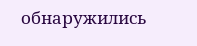обнаружились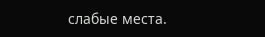слабые места.